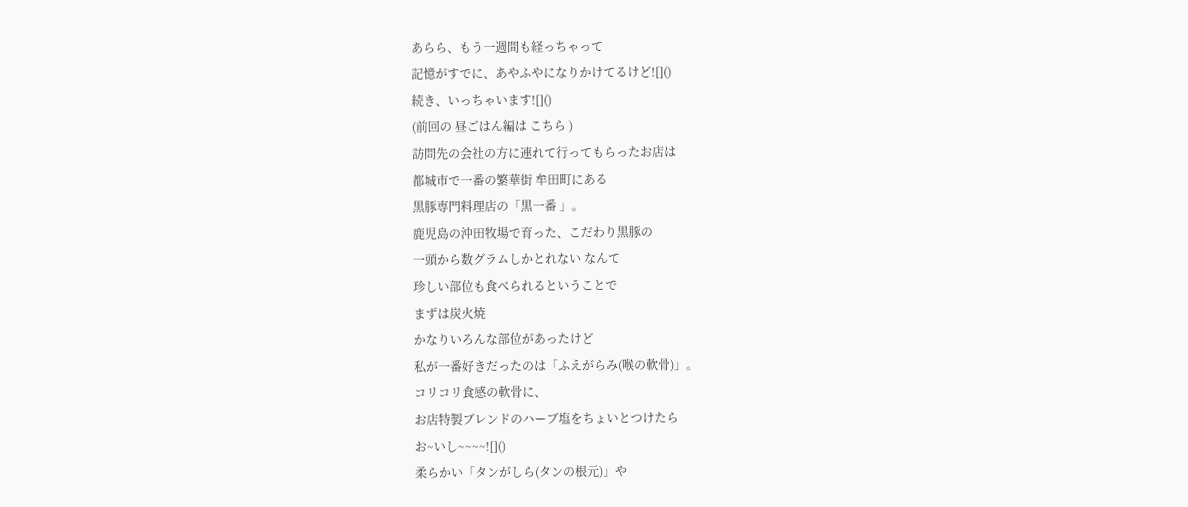あらら、もう一週間も経っちゃって
記憶がすでに、あやふやになりかけてるけど![]()
続き、いっちゃいます![]()
(前回の 昼ごはん編は こちら )
訪問先の会社の方に連れて行ってもらったお店は
都城市で一番の繁華街 牟田町にある
黒豚専門料理店の「黒一番 」。
鹿児島の沖田牧場で育った、こだわり黒豚の
一頭から数グラムしかとれない なんて
珍しい部位も食べられるということで
まずは炭火焼
かなりいろんな部位があったけど
私が一番好きだったのは「ふえがらみ(喉の軟骨)」。
コリコリ食感の軟骨に、
お店特製ブレンドのハーブ塩をちょいとつけたら
お~いし~~~~![]()
柔らかい「タンがしら(タンの根元)」や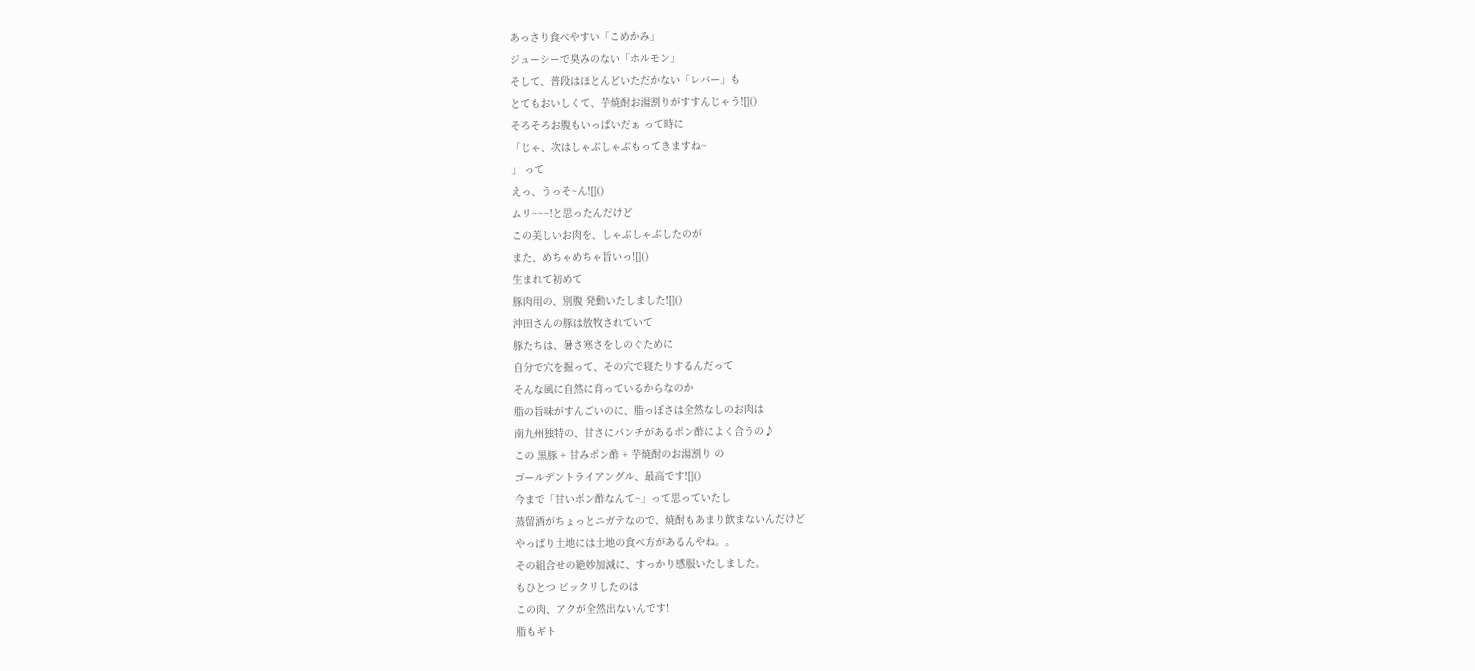あっさり食べやすい「こめかみ」
ジューシーで臭みのない「ホルモン」
そして、普段はほとんどいただかない「レバー」も
とてもおいしくて、芋焼酎お湯割りがすすんじゃう![]()
そろそろお腹もいっぱいだぁ って時に
「じゃ、次はしゃぶしゃぶもってきますね~
」 って
えっ、うっそ~ん![]()
ムリ~~~!と思ったんだけど
この美しいお肉を、しゃぶしゃぶしたのが
また、めちゃめちゃ旨いっ![]()
生まれて初めて
豚肉用の、別腹 発動いたしました![]()
沖田さんの豚は放牧されていて
豚たちは、暑さ寒さをしのぐために
自分で穴を掘って、その穴で寝たりするんだって
そんな風に自然に育っているからなのか
脂の旨味がすんごいのに、脂っぽさは全然なしのお肉は
南九州独特の、甘さにパンチがあるポン酢によく合うの♪
この 黒豚 + 甘みポン酢 + 芋焼酎のお湯割り の
ゴールデントライアングル、最高です![]()
今まで「甘いポン酢なんて~」って思っていたし
蒸留酒がちょっとニガテなので、焼酎もあまり飲まないんだけど
やっぱり土地には土地の食べ方があるんやね。。
その組合せの絶妙加減に、すっかり感服いたしました。
もひとつ ビックリしたのは
この肉、アクが全然出ないんです!
脂もギト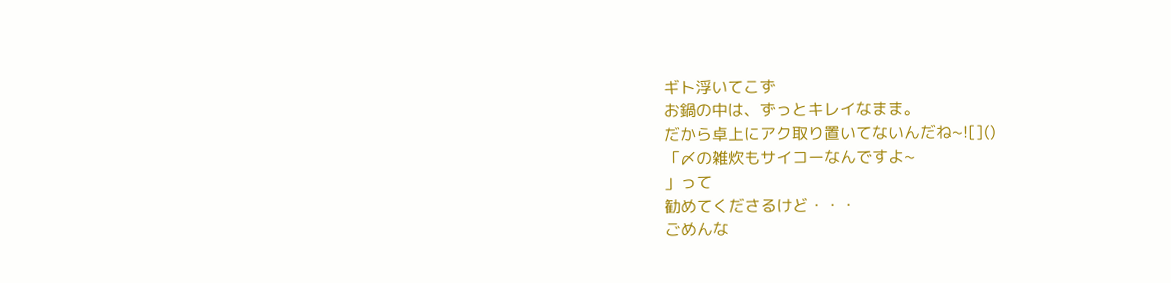ギト浮いてこず
お鍋の中は、ずっとキレイなまま。
だから卓上にアク取り置いてないんだね~![]()
「〆の雑炊もサイコーなんですよ~
」って
勧めてくださるけど・・・
ごめんな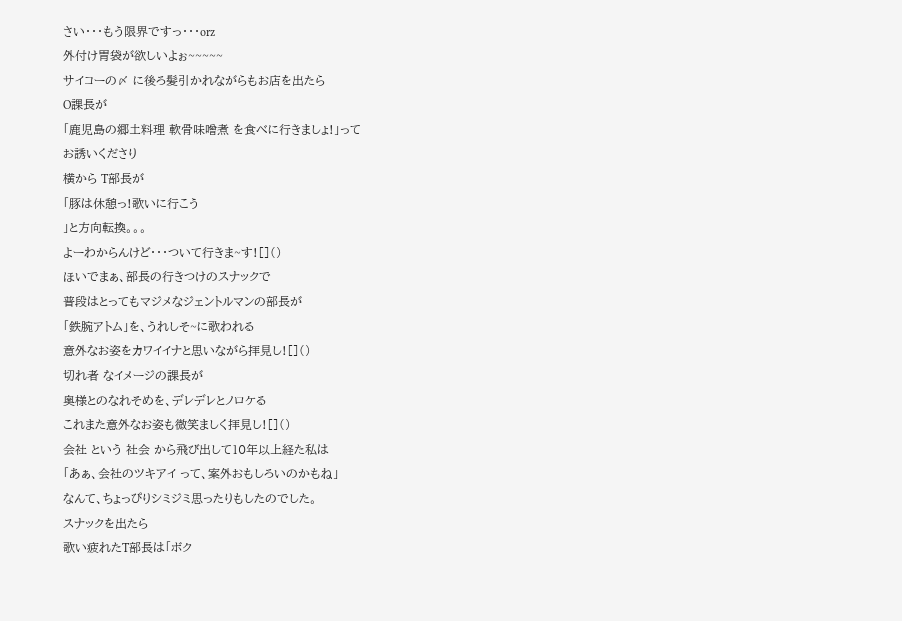さい・・・もう限界ですっ・・・orz
外付け胃袋が欲しいよぉ~~~~~
サイコーの〆 に後ろ髪引かれながらもお店を出たら
O課長が
「鹿児島の郷土料理 軟骨味噌煮 を食べに行きましょ!」って
お誘いくださり
横から T部長が
「豚は休憩っ!歌いに行こう
」と方向転換。。。
よーわからんけど・・・ついて行きま~す![]()
ほいでまぁ、部長の行きつけのスナックで
普段はとってもマジメなジェントルマンの部長が
「鉄腕アトム」を、うれしそ~に歌われる
意外なお姿をカワイイナと思いながら拝見し![]()
切れ者 なイメージの課長が
奥様とのなれそめを、デレデレとノロケる
これまた意外なお姿も微笑ましく拝見し![]()
会社 という 社会 から飛び出して10年以上経た私は
「あぁ、会社のツキアイ って、案外おもしろいのかもね」
なんて、ちょっぴりシミジミ思ったりもしたのでした。
スナックを出たら
歌い疲れたT部長は「ボク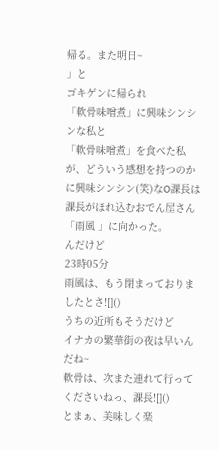帰る。また明日~
」と
ゴキゲンに帰られ
「軟骨味噌煮」に興味シンシンな私と
「軟骨味噌煮」を食べた私が、どういう感想を持つのか
に興味シンシン(笑)なO課長は
課長がほれ込むおでん屋さん「雨風 」に向かった。
んだけど
23時05分
雨風は、もう閉まっておりましたとさ![]()
うちの近所もそうだけど
イナカの繁華街の夜は早いんだね~
軟骨は、次また連れて行ってくださいねっ、課長![]()
とまぁ、美味しく楽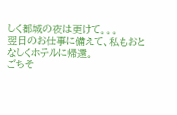しく都城の夜は更けて。。。
翌日のお仕事に備えて、私もおとなしくホテルに帰還。
ごちそ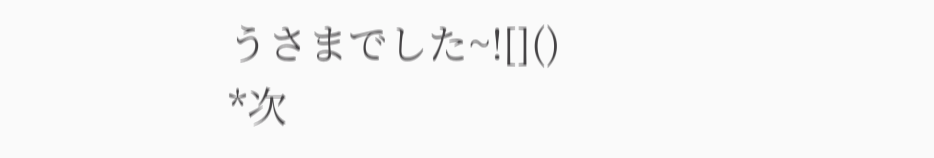うさまでした~![]()
*次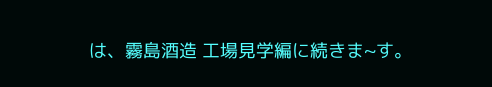は、霧島酒造 工場見学編に続きま~す。